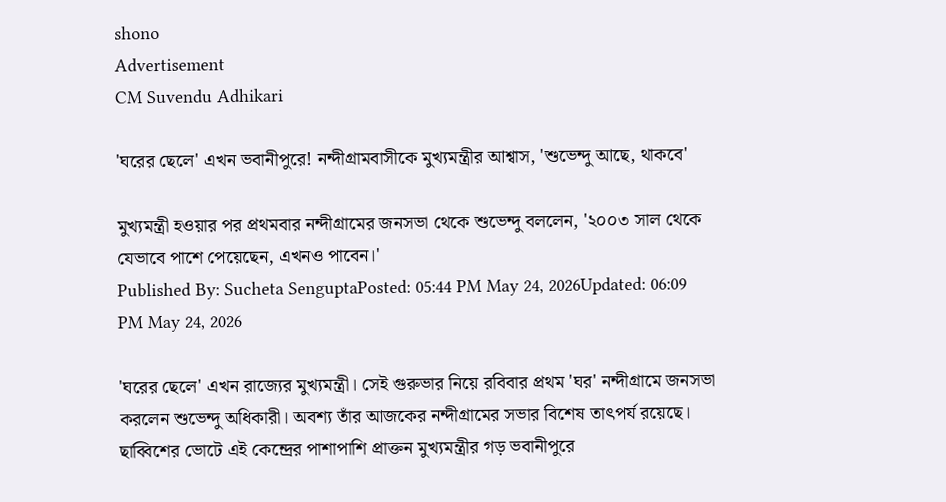shono
Advertisement
CM Suvendu Adhikari

'ঘরের ছেলে' এখন ভবানীপুরে! নন্দীগ্রামবাসীকে মুখ্যমন্ত্রীর আশ্বাস, 'শুভেন্দু আছে, থাকবে'

মুখ্যমন্ত্রী হওয়ার পর প্রথমবার নন্দীগ্রামের জনসভা থেকে শুভেন্দু বললেন, '২০০৩ সাল থেকে যেভাবে পাশে পেয়েছেন, এখনও পাবেন।'
Published By: Sucheta SenguptaPosted: 05:44 PM May 24, 2026Updated: 06:09 PM May 24, 2026

'ঘরের ছেলে' এখন রাজ্যের মুখ্যমন্ত্রী। সেই গুরুভার নিয়ে রবিবার প্রথম 'ঘর' নন্দীগ্রামে জনসভা করলেন শুভেন্দু অধিকারী। অবশ্য তাঁর আজকের নন্দীগ্রামের সভার বিশেষ তাৎপর্য রয়েছে। ছাব্বিশের ভোটে এই কেন্দ্রের পাশাপাশি প্রাক্তন মুখ্যমন্ত্রীর গড় ভবানীপুরে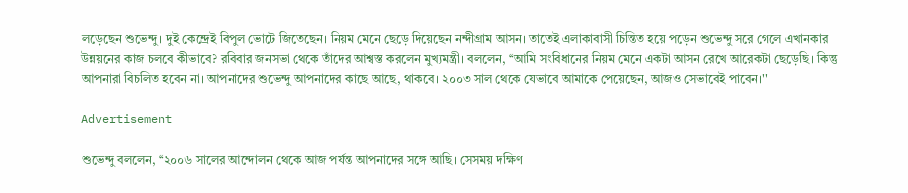লড়েছেন শুভেন্দু। দুই কেন্দ্রেই বিপুল ভোটে জিতেছেন। নিয়ম মেনে ছেড়ে দিয়েছেন নন্দীগ্রাম আসন। তাতেই এলাকাবাসী চিন্তিত হয়ে পড়েন শুভেন্দু সরে গেলে এখানকার উন্নয়নের কাজ চলবে কীভাবে? রবিবার জনসভা থেকে তাঁদের আশ্বস্ত করলেন মুখ্যমন্ত্রী। বললেন, ‘‘আমি সংবিধানের নিয়ম মেনে একটা আসন রেখে আরেকটা ছেড়েছি। কিন্তু আপনারা বিচলিত হবেন না। আপনাদের শুভেন্দু আপনাদের কাছে আছে, থাকবে। ২০০৩ সাল থেকে যেভাবে আমাকে পেয়েছেন, আজও সেভাবেই পাবেন।''

Advertisement

শুভেন্দু বললেন, ‘‘২০০৬ সালের আন্দোলন থেকে আজ পর্যন্ত আপনাদের সঙ্গে আছি। সেসময় দক্ষিণ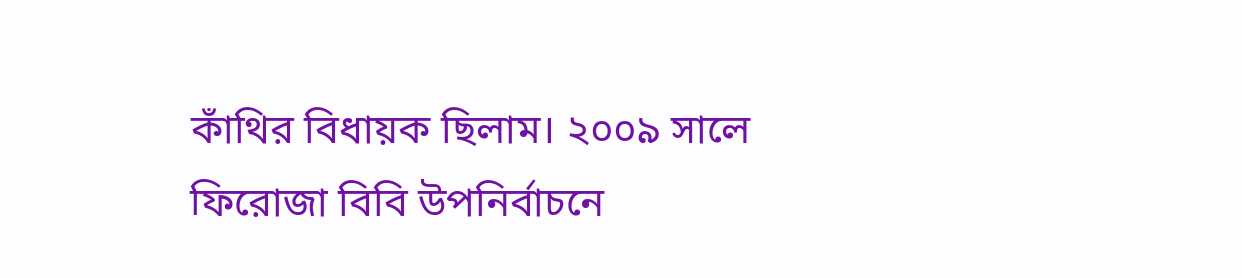কাঁথির বিধায়ক ছিলাম। ২০০৯ সালে ফিরোজা বিবি উপনির্বাচনে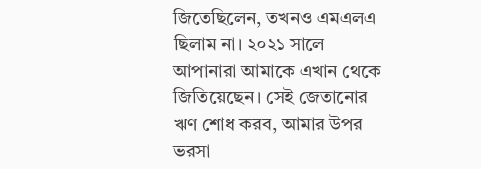জিতেছিলেন, তখনও এমএলএ ছিলাম না। ২০২১ সালে আপানারা আমাকে এখান থেকে জিতিয়েছেন। সেই জেতানোর ঋণ শোধ করব, আমার উপর ভরসা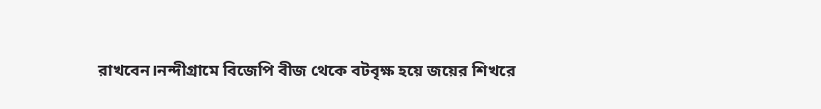রাখবেন।নন্দীগ্রামে বিজেপি বীজ থেকে বটবৃক্ষ হয়ে জয়ের শিখরে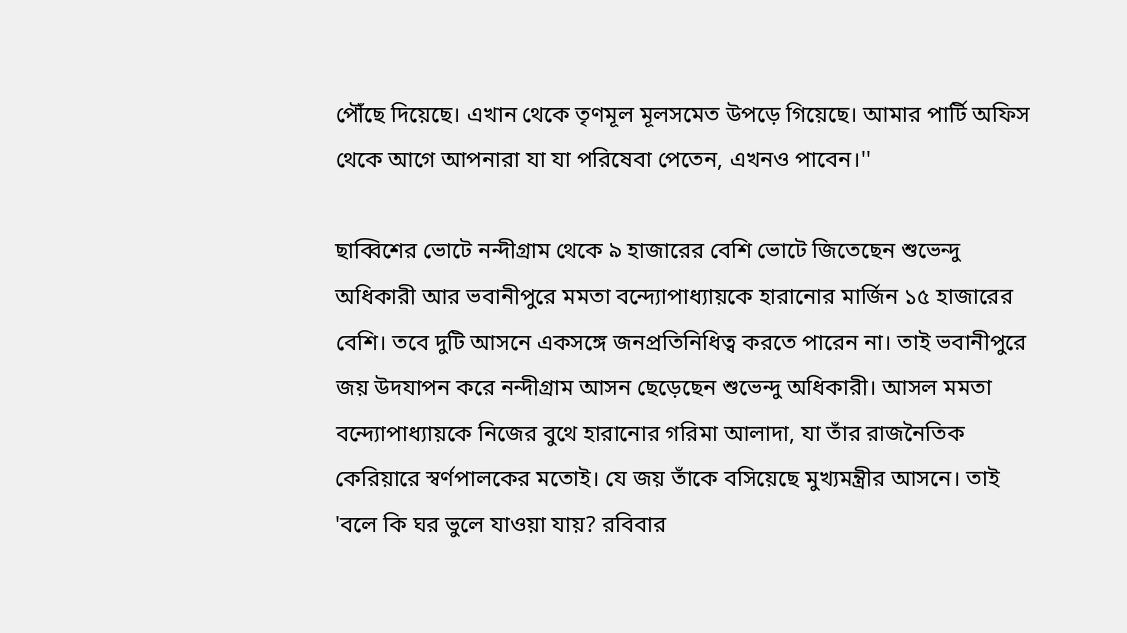পৌঁছে দিয়েছে। এখান থেকে তৃণমূল মূলসমেত উপড়ে গিয়েছে। আমার পার্টি অফিস থেকে আগে আপনারা যা যা পরিষেবা পেতেন, এখনও পাবেন।''

ছাব্বিশের ভোটে নন্দীগ্রাম থেকে ৯ হাজারের বেশি ভোটে জিতেছেন শুভেন্দু অধিকারী আর ভবানীপুরে মমতা বন্দ্যোপাধ্যায়কে হারানোর মার্জিন ১৫ হাজারের বেশি। তবে দুটি আসনে একসঙ্গে জনপ্রতিনিধিত্ব করতে পারেন না। তাই ভবানীপুরে জয় উদযাপন করে নন্দীগ্রাম আসন ছেড়েছেন শুভেন্দু অধিকারী। আসল মমতা বন্দ্যোপাধ্যায়কে নিজের বুথে হারানোর গরিমা আলাদা, যা তাঁর রাজনৈতিক কেরিয়ারে স্বর্ণপালকের মতোই। যে জয় তাঁকে বসিয়েছে মুখ্যমন্ত্রীর আসনে। তাই 'বলে কি ঘর ভুলে যাওয়া যায়? রবিবার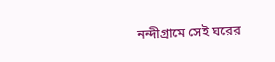নন্দীগ্রামে সেই ঘরের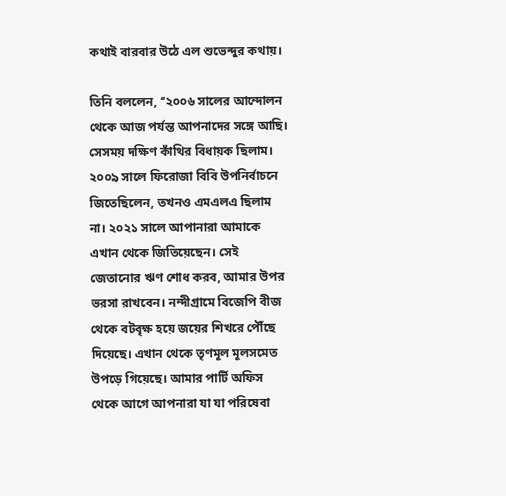কথাই বারবার উঠে এল শুভেন্দুর কথায়।

তিনি বললেন, ‘‘২০০৬ সালের আন্দোলন থেকে আজ পর্যন্ত আপনাদের সঙ্গে আছি। সেসময় দক্ষিণ কাঁথির বিধায়ক ছিলাম। ২০০৯ সালে ফিরোজা বিবি উপনির্বাচনে জিতেছিলেন, তখনও এমএলএ ছিলাম না। ২০২১ সালে আপানারা আমাকে এখান থেকে জিতিয়েছেন। সেই জেতানোর ঋণ শোধ করব, আমার উপর ভরসা রাখবেন। নন্দীগ্রামে বিজেপি বীজ থেকে বটবৃক্ষ হয়ে জয়ের শিখরে পৌঁছে দিয়েছে। এখান থেকে তৃণমূল মূলসমেত উপড়ে গিয়েছে। আমার পার্টি অফিস থেকে আগে আপনারা যা যা পরিষেবা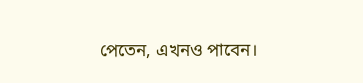পেতেন, এখনও পাবেন।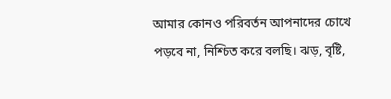আমার কোনও পরিবর্তন আপনাদের চোখে পড়বে না, নিশ্চিত করে বলছি। ঝড়, বৃষ্টি,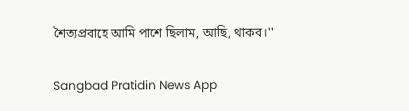শৈত্যপ্রবাহে আমি পাশে ছিলাম, আছি, থাকব।''

Sangbad Pratidin News App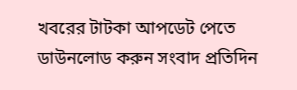খবরের টাটকা আপডেট পেতে ডাউনলোড করুন সংবাদ প্রতিদিন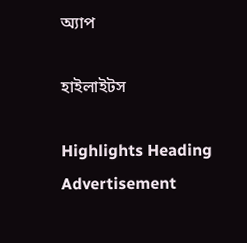অ্যাপ

হাইলাইটস

Highlights Heading
Advertisement